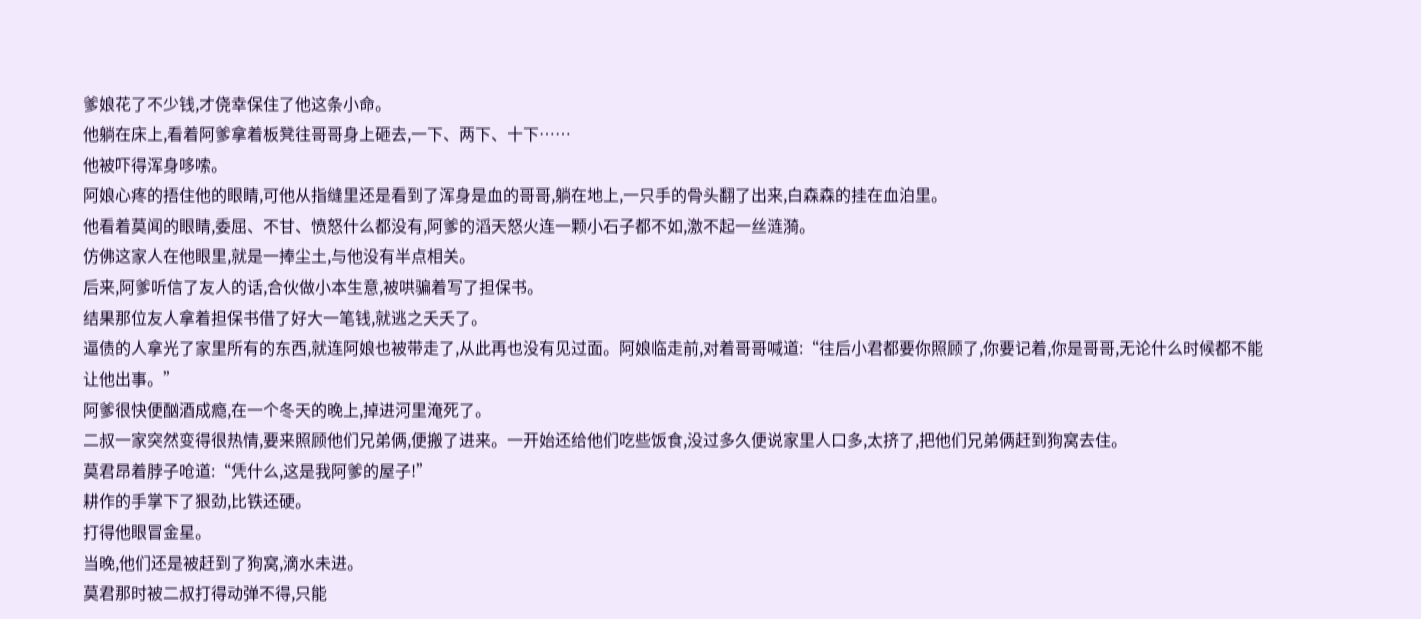爹娘花了不少钱,才侥幸保住了他这条小命。
他躺在床上,看着阿爹拿着板凳往哥哥身上砸去,一下、两下、十下……
他被吓得浑身哆嗦。
阿娘心疼的捂住他的眼睛,可他从指缝里还是看到了浑身是血的哥哥,躺在地上,一只手的骨头翻了出来,白森森的挂在血泊里。
他看着莫闻的眼睛,委屈、不甘、愤怒什么都没有,阿爹的滔天怒火连一颗小石子都不如,激不起一丝涟漪。
仿佛这家人在他眼里,就是一捧尘土,与他没有半点相关。
后来,阿爹听信了友人的话,合伙做小本生意,被哄骗着写了担保书。
结果那位友人拿着担保书借了好大一笔钱,就逃之夭夭了。
逼债的人拿光了家里所有的东西,就连阿娘也被带走了,从此再也没有见过面。阿娘临走前,对着哥哥喊道:“往后小君都要你照顾了,你要记着,你是哥哥,无论什么时候都不能让他出事。”
阿爹很快便酗酒成瘾,在一个冬天的晚上,掉进河里淹死了。
二叔一家突然变得很热情,要来照顾他们兄弟俩,便搬了进来。一开始还给他们吃些饭食,没过多久便说家里人口多,太挤了,把他们兄弟俩赶到狗窝去住。
莫君昂着脖子呛道:“凭什么,这是我阿爹的屋子!”
耕作的手掌下了狠劲,比铁还硬。
打得他眼冒金星。
当晚,他们还是被赶到了狗窝,滴水未进。
莫君那时被二叔打得动弹不得,只能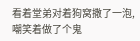看着堂弟对着狗窝撒了一泡,嘲笑着做了个鬼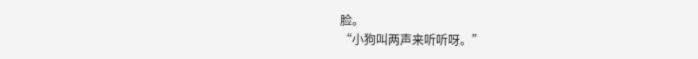脸。
“小狗叫两声来听听呀。”